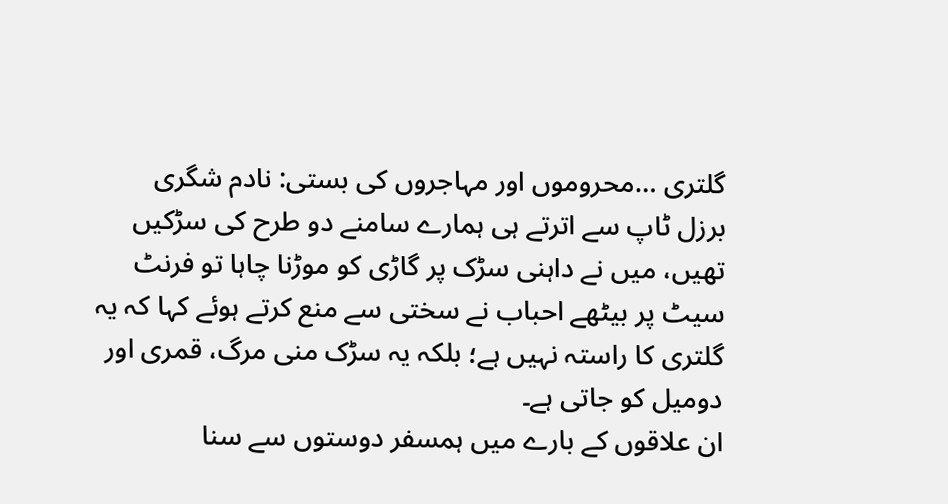گلتری …محروموں اور مہاجروں کی بستی: نادم شگری
برزل ٹاپ سے اترتے ہی ہمارے سامنے دو طرح کی سڑکیں تھیں، میں نے داہنی سڑک پر گاڑی کو موڑنا چاہا تو فرنٹ سیٹ پر بیٹھے احباب نے سختی سے منع کرتے ہوئے کہا کہ یہ گلتری کا راستہ نہیں ہے؛ بلکہ یہ سڑک منی مرگ، قمری اور دومیل کو جاتی ہے۔
ان علاقوں کے بارے میں ہمسفر دوستوں سے سنا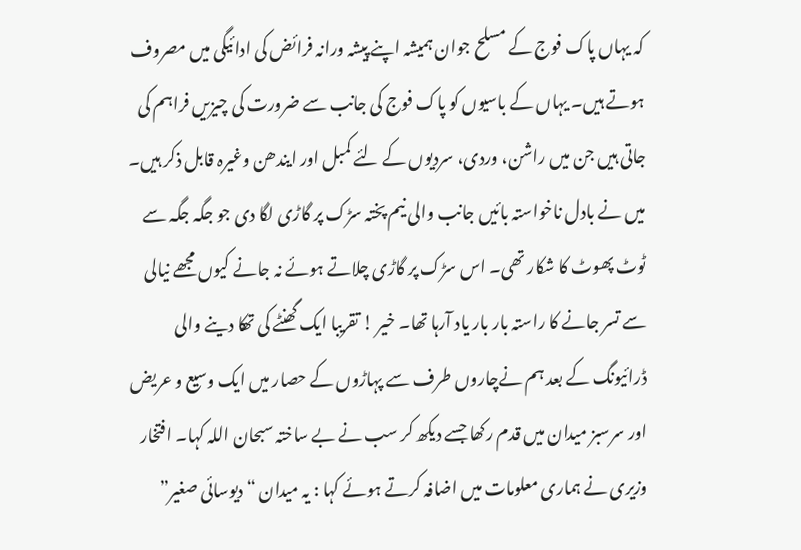کہ یہاں پاک فوج کے مسلح جوان ہمیشہ اپنے پیشہ ورانہ فرائض کی ادائیگی میں مصروف ہوتے ہیں۔ یہاں کے باسیوں کو پاک فوج کی جانب سے ضرورت کی چیزیں فراہم کی جاتی ہیں جن میں راشن، وردی، سردیوں کے لئے کمبل اور ایندھن وغیرہ قابل ذکر ہیں۔ میں نے بادل ناخواستہ بائیں جانب والی نیم پختہ سڑک پر گاڑی لگا دی جو جگہ جگہ سے ٹوٹ پھوٹ کا شکار تھی۔ اس سڑک پر گاڑی چلاتے ہوئے نہ جانے کیوں مجھے نیالی سے تسر جانے کا راستہ بار بار یاد آرہا تھا۔ خیر ! تقریبا ایک گھنٹے کی تھکا دینے والی ڈرائیونگ کے بعد ہم نےچاروں طرف سے پہاڑوں کے حصار میں ایک وسیع و عریض اور سرسبز میدان میں قدم رکھا جسے دیکھ کر سب نے بے ساختہ سبحان اللہ کہا۔ افتخار وزیری نے ہماری معلومات میں اضافہ کرتے ہوئے کہا : یہ میدان “دیوسائی صغیر”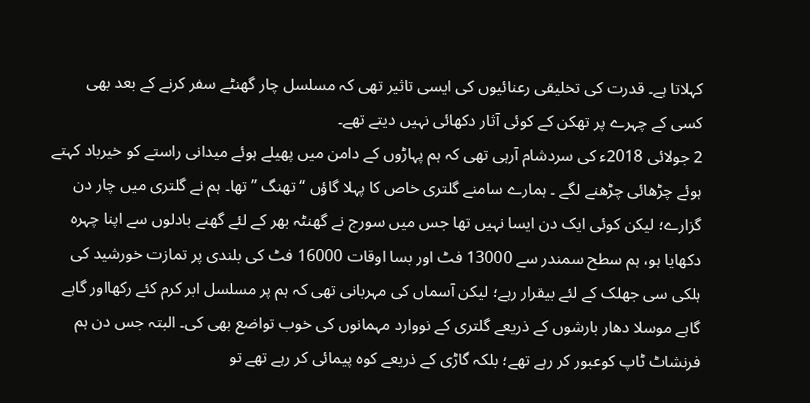کہلاتا ہے۔ قدرت کی تخلیقی رعنائیوں کی ایسی تاثیر تھی کہ مسلسل چار گھنٹے سفر کرنے کے بعد بھی کسی کے چہرے پر تھکن کے کوئی آثار دکھائی نہیں دیتے تھے۔
2 جولائی 2018ء کی سردشام آرہی تھی کہ ہم پہاڑوں کے دامن میں پھیلے ہوئے میدانی راستے کو خیرباد کہتے ہوئے چڑھائی چڑھنے لگے ۔ ہمارے سامنے گلتری خاص کا پہلا گاؤں “تھنگ ” تھا۔ ہم نے گلتری میں چار دن گزارے؛ لیکن کوئی ایک دن ایسا نہیں تھا جس میں سورج نے گھنٹہ بھر کے لئے گھنے بادلوں سے اپنا چہرہ دکھایا ہو، ہم سطح سمندر سے 13000 فٹ اور بسا اوقات 16000 فٹ کی بلندی پر تمازت خورشید کی ہلکی سی جھلک کے لئے بیقرار رہے؛ لیکن آسماں کی مہربانی تھی کہ ہم پر مسلسل ابر کرم کئے رکھااور گاہے گاہے موسلا دھار بارشوں کے ذریعے گلتری کے نووارد مہمانوں کی خوب تواضع بھی کی۔ البتہ جس دن ہم فرنشاٹ ٹاپ کوعبور کر رہے تھے؛ بلکہ گاڑی کے ذریعے کوہ پیمائی کر رہے تھے تو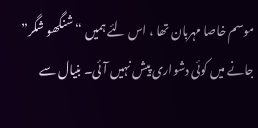موسم خاصا مہربان تھا ، اس لئے ہمیں “شنگھو شگر” جانے میں کوئی دشواری پیش نہیں آئی۔ بنیال سے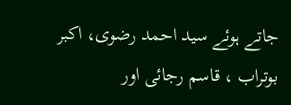جاتے ہوئے سید احمد رضوی، اکبر بوتراب ، قاسم رجائی اور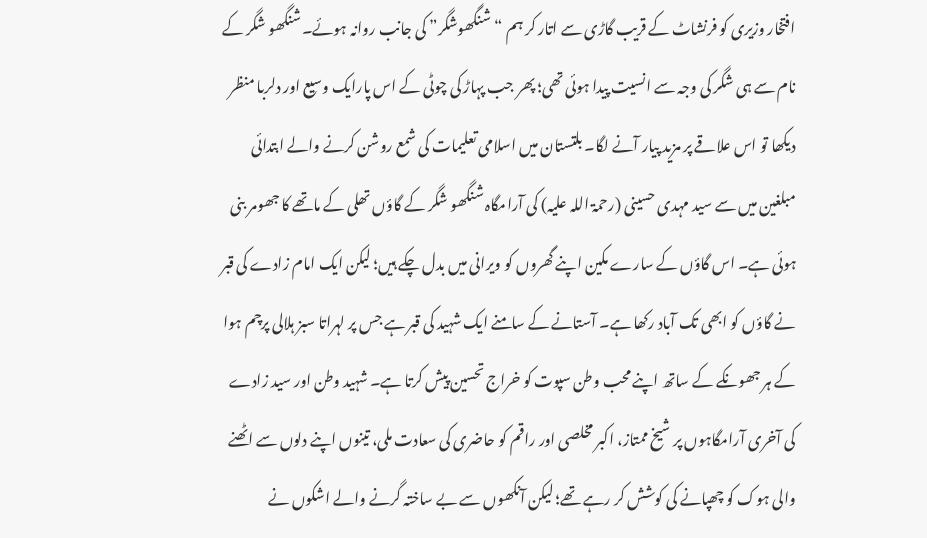افتخار وزیری کو فرنشاٹ کے قریب گاڑی سے اتار کر ہم “شنگھوشگر” کی جانب روانہ ہوئے۔شنگھو شگر کے نام سے ہی شگر کی وجہ سے انسیت پیدا ہوئی تھی؛ پھر جب پہاڑ کی چوٹی کے اس پارایک وسیع اور دلربا منظر دیکھا تو اس علاقے پر مزید پیار آنے لگا۔ بلتستان میں اسلامی تعلیمات کی شمع روشن کرنے والے ابتدائی مبلغین میں سے سید مہدی حسینی (رحمۃ اللہ علیہ) کی آرامگاہ شنگھو شگر کے گاؤں تھلی کے ماتھے کا جھومر بنی ہوئی ہے۔ اس گاؤں کے سارے مکین اپنے گھروں کو ویرانی میں بدل چکے ہیں؛ لیکن ایک امام زادے کی قبر نے گاؤں کو ابھی تک آباد رکھا ہے۔ آستانے کے سامنے ایک شہید کی قبر ہے جس پر لہراتا سبز ہلالی پرچم ہوا کے ہر جھونکے کے ساتھ اپنے محب وطن سپوت کو خراج تحسین پیش کرتا ہے۔ شہید وطن اور سید زادے کی آخری آرامگاہوں پر شیخ ممتاز، اکبر مخلصی اور راقم کو حاضری کی سعادت ملی، تینوں اپنے دلوں سے اٹھنے والی ہوک کو چھپانے کی کوشش کر رہے تھے؛ لیکن آنکھوں سے بے ساختہ گرنے والے اشکوں نے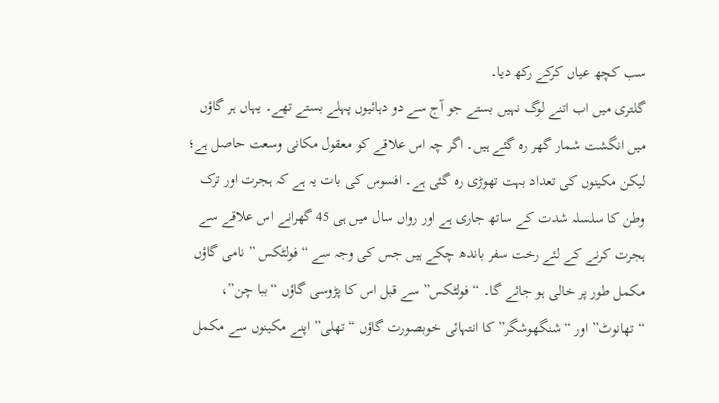سب کچھ عیاں کرکے رکھ دیا۔
گلتری میں اب اتنے لوگ نہیں بستے جو آج سے دو دہائیوں پہلے بستے تھے۔ یہاں ہر گاؤں میں انگشت شمار گھر رہ گئے ہیں۔ اگر چہ اس علاقے کو معقول مکانی وسعت حاصل ہے؛ لیکن مکینوں کی تعداد بہت تھوڑی رہ گئی ہے۔ افسوس کی بات یہ ہے کہ ہجرت اور ترک وطن کا سلسلہ شدت کے ساتھ جاری ہے اور رواں سال میں ہی 45 گھرانے اس علاقے سے ہجرت کرنے کے لئے رخت سفر باندھ چکے ہیں جس کی وجہ سے “فولٹکس ” نامی گاؤں مکمل طور پر خالی ہو جائے گا۔ “فولٹکس” سے قبل اس کا پڑوسی گاؤں “ببا چن”، “تھانوٹ” اور “شنگھوشگر” کا انتہائی خوبصورت گاؤں “تھلی” اپنے مکینوں سے مکمل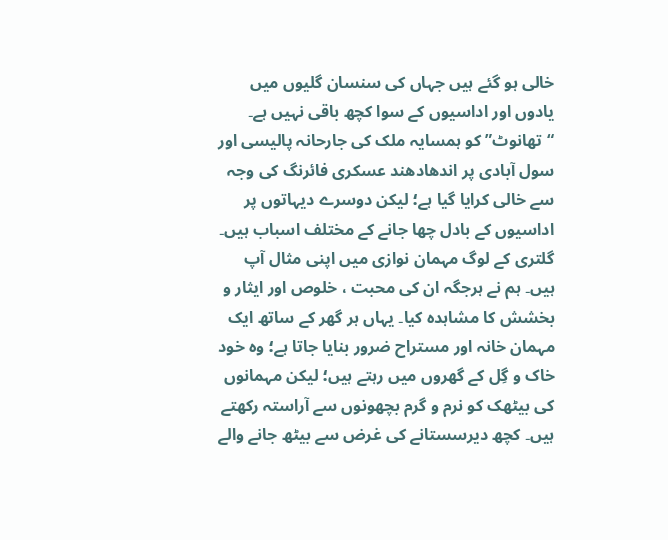خالی ہو گئے ہیں جہاں کی سنسان گلیوں میں یادوں اور اداسیوں کے سوا کچھ باقی نہیں ہے۔ “تھانوٹ” کو ہمسایہ ملک کی جارحانہ پالیسی اور سول آبادی پر اندھادھند عسکری فائرنگ کی وجہ سے خالی کرایا گیا ہے؛ لیکن دوسرے دیہاتوں پر اداسیوں کے بادل چھا جانے کے مختلف اسباب ہیں۔
گلتری کے لوگ مہمان نوازی میں اپنی مثال آپ ہیں۔ ہم نے ہرجگہ ان کی محبت ، خلوص اور ایثار و بخشش کا مشاہدہ کیا۔ یہاں ہر گھر کے ساتھ ایک مہمان خانہ اور مستراح ضرور بنایا جاتا ہے؛ وہ خود خاک و گِل کے گھروں میں رہتے ہیں؛ لیکن مہمانوں کی بیٹھک کو نرم و گرم بچھونوں سے آراستہ رکھتے ہیں۔ کچھ دیرسستانے کی غرض سے بیٹھ جانے والے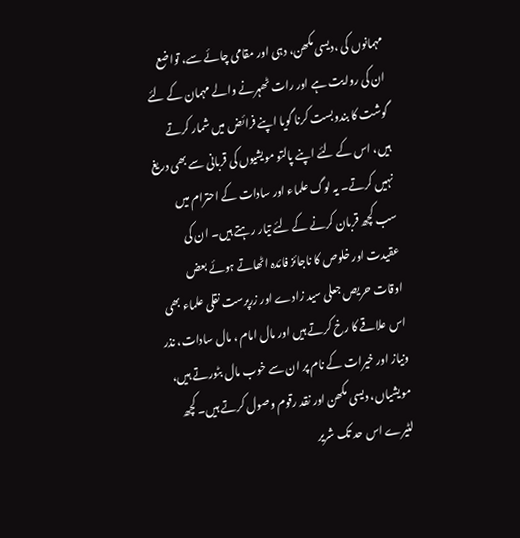مہمانوں کی ،دیسی مکھن، دہی اور مقامی چائے سے، تواضع ان کی روایت ہے اور رات ٹھہرنے والے مہمان کے لئے گوشت کا بندوبست کرنا گویا اپنے فرائض میں شمار کرتے ہیں، اس کے لئے اپنے پالتو مویشیوں کی قربانی سے بھی دریغ نہیں کرتے۔ یہ لوگ علماء اور سادات کے احترام میں سب کچھ قربان کرنے کے لئے تیار رہتے ہیں۔ ان کی عقیدت اور خلوص کا ناجائز فائدہ اٹھاتے ہوئے بعض اوقات حریص جعلی سید زادے اور زرپرست نقلی علماء بھی اس علاقے کا رخ کرتے ہیں اور مال امام ، مال سادات، نذر ونیاز اور خیرات کے نام پر ان سے خوب مال بٹورتے ہیں، مویشیاں، دیسی مکھن اور نقد رقوم وصول کرتے ہیں۔ کچھ لٹیرے اس حد تک شریر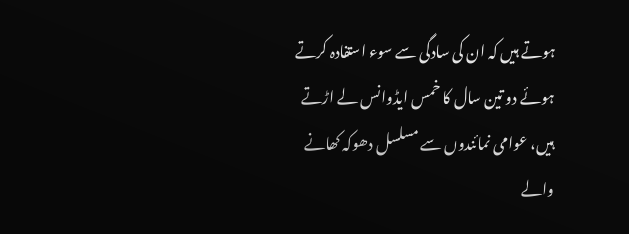ہوتے ہیں کہ ان کی سادگی سے سوء استفادہ کرتے ہوئے دو تین سال کا خمس ایڈوانس لے اڑتے ہیں، عوامی نمائندوں سے مسلسل دھوکہ کھانے والے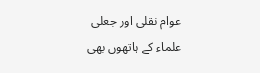عوام نقلی اور جعلی علماء کے ہاتھوں بھی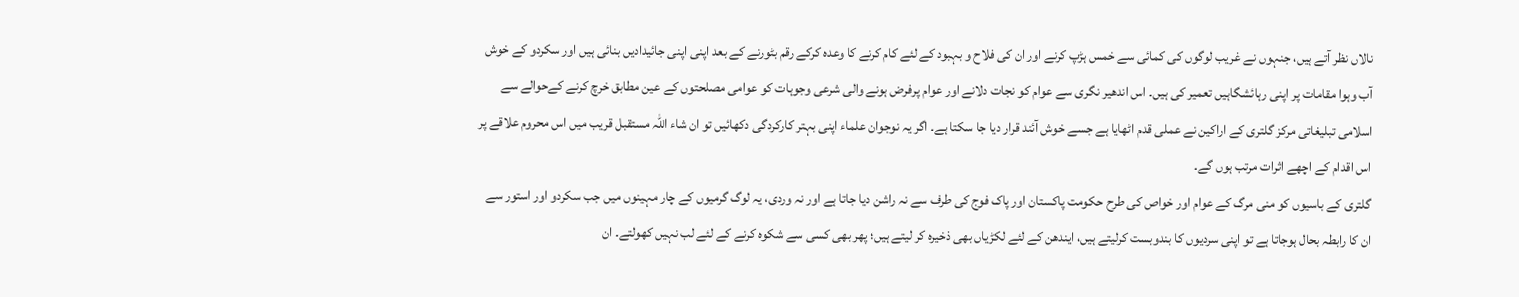نالاں نظر آتے ہیں، جنہوں نے غریب لوگوں کی کمائی سے خمس ہڑپ کرنے اور ان کی فلاح و بہبود کے لئے کام کرنے کا وعدہ کرکے رقم بٹورنے کے بعد اپنی اپنی جائیدادیں بنائی ہیں اور سکردو کے خوش آب وہوا مقامات پر اپنی رہائشگاہیں تعمیر کی ہیں۔ اس اندھیر نگری سے عوام کو نجات دلانے اور عوام پرفرض ہونے والی شرعی وجوہات کو عوامی مصلحتوں کے عین مطابق خرچ کرنے کےحوالے سے اسلامی تبلیغاتی مرکز گلتری کے اراکین نے عملی قدم اٹھایا ہے جسے خوش آئند قرار دیا جا سکتا ہے۔ اگر یہ نوجوان علماء اپنی بہتر کارکردگی دکھائیں تو ان شاء اللہ مستقبل قریب میں اس محروم علاقے پر اس اقدام کے اچھے اثرات مرتب ہوں گے۔
گلتری کے باسیوں کو منی مرگ کے عوام اور خواص کی طرح حکومت پاکستان اور پاک فوج کی طرف سے نہ راشن دیا جاتا ہے اور نہ وردی، یہ لوگ گرمیوں کے چار مہینوں میں جب سکردو اور استور سے ان کا رابطہ بحال ہوجاتا ہے تو اپنی سردیوں کا بندوبست کرلیتے ہیں، ایندھن کے لئے لکڑیاں بھی ذخیرہ کر لیتے ہیں؛ پھر بھی کسی سے شکوہ کرنے کے لئے لب نہیں کھولتے۔ ان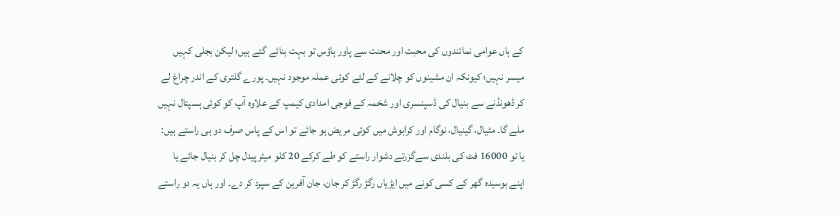کے ہاں عوامی نمائندوں کی محبت اور محنت سے پاور ہاؤس تو بہت بنائے گئے ہیں؛ لیکن بجلی کہیں میسر نہیں؛ کیونکہ ان مشینوں کو چلانے کے لئے کوئی عملہ موجود نہیں۔ پورے گلتری کے اندر چراغ لے کر ڈھونڈنے سے بنیال کی ڈسپنسری اور شخمہ کے فوجی امدادی کیمپ کے علاوہ آپ کو کوئی ہسپتال نہیں ملے گا۔ مٹیال، گینیال، نوگام اور کرابوش میں کوئی مریض ہو جائے تو اس کے پاس صرف دو ہی راستے ہیں: یا تو 16000 فٹ کی بلندی سےگزرتے دشوار راستے کو طے کرکے 20 کلو میٹرپیدل چل کر بنیال جائے یا اپنے بوسیدہ گھر کے کسی کونے میں ایڑیاں رگڑ رگڑ کر جان، جان آفرین کے سپرد کر دے۔ اور ہاں یہ دو راستے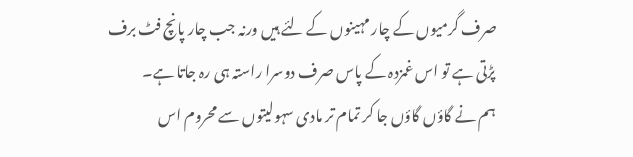صرف گرمیوں کے چار مہینوں کے لئے ہیں ورنہ جب چار پانچ فٹ برف پڑتی ہے تو اس غمزدہ کے پاس صرف دوسرا راستہ ہی رہ جاتا ہے۔
ہم نے گاؤں گاؤں جا کر تمام تر مادی سہولیتوں سے محروم اس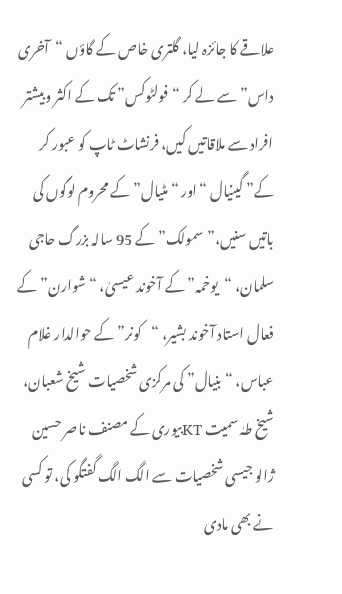علاقے کا جائزہ لیا، گلتری خاص کے گاؤں “آخری داس” سے لے کر “فولٹوکس” تک کے اکثر وبیشتر افراد سے ملاقاتیں کیں، فرنشاٹ ٹاپ کو عبور کر کے” گینیال “اور “مٹیال” کے محروم لوگوں کی باتیں سنیں،”سمولک” کے 95 سالہ بزرگ حاجی سلمان، “یوخمہ” کے آخوند عیسیٰ، “شوارن” کے فعال استاد آخوند بشیر، “کونر” کے حوالدار غلام عباس، “بنیال” کی مرکزی شخصیات شیخ شعبان، شیخ طہٰ سمیت KTبیوری کے مصنف ناصر حسین ژالو جیسی شخصیات سے الگ الگ گفتگو کی، تو کسی نے بھی مادی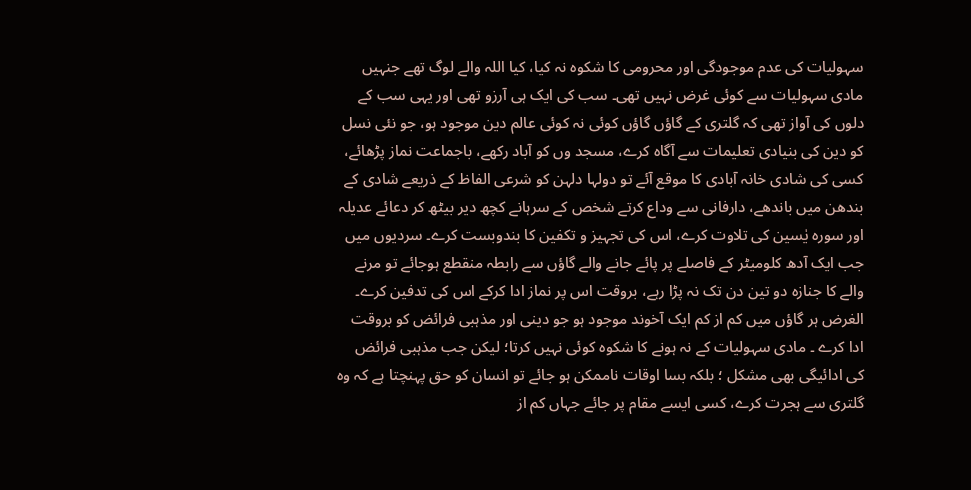سہولیات کی عدم موجودگی اور محرومی کا شکوہ نہ کیا، کیا اللہ والے لوگ تھے جنہیں مادی سہولیات سے کوئی غرض نہیں تھی۔ سب کی ایک ہی آرزو تھی اور یہی سب کے دلوں کی آواز تھی کہ گلتری کے گاؤں گاؤں کوئی نہ کوئی عالم دین موجود ہو، جو نئی نسل کو دین کی بنیادی تعلیمات سے آگاہ کرے، مسجد وں کو آباد رکھے، باجماعت نماز پڑھائے، کسی کی شادی خانہ آبادی کا موقع آئے تو دولہا دلہن کو شرعی الفاظ کے ذریعے شادی کے بندھن میں باندھے، دارفانی سے وداع کرتے شخص کے سرہانے کچھ دیر بیٹھ کر دعائے عدیلہ اور سورہ یٰسین کی تلاوت کرے، اس کی تجہیز و تکفین کا بندوبست کرے۔ سردیوں میں جب ایک آدھ کلومیٹر کے فاصلے پر پائے جانے والے گاؤں سے رابطہ منقطع ہوجائے تو مرنے والے کا جنازہ دو تین دن تک نہ پڑا رہے، بروقت اس پر نماز ادا کرکے اس کی تدفین کرے۔ الغرض ہر گاؤں میں کم از کم ایک آخوند موجود ہو جو دینی اور مذہبی فرائض کو بروقت ادا کرے ۔ مادی سہولیات کے نہ ہونے کا شکوہ کوئی نہیں کرتا؛ لیکن جب مذہبی فرائض کی ادائیگی بھی مشکل ؛ بلکہ بسا اوقات ناممکن ہو جائے تو انسان کو حق پہنچتا ہے کہ وہ گلتری سے ہجرت کرے، کسی ایسے مقام پر جائے جہاں کم از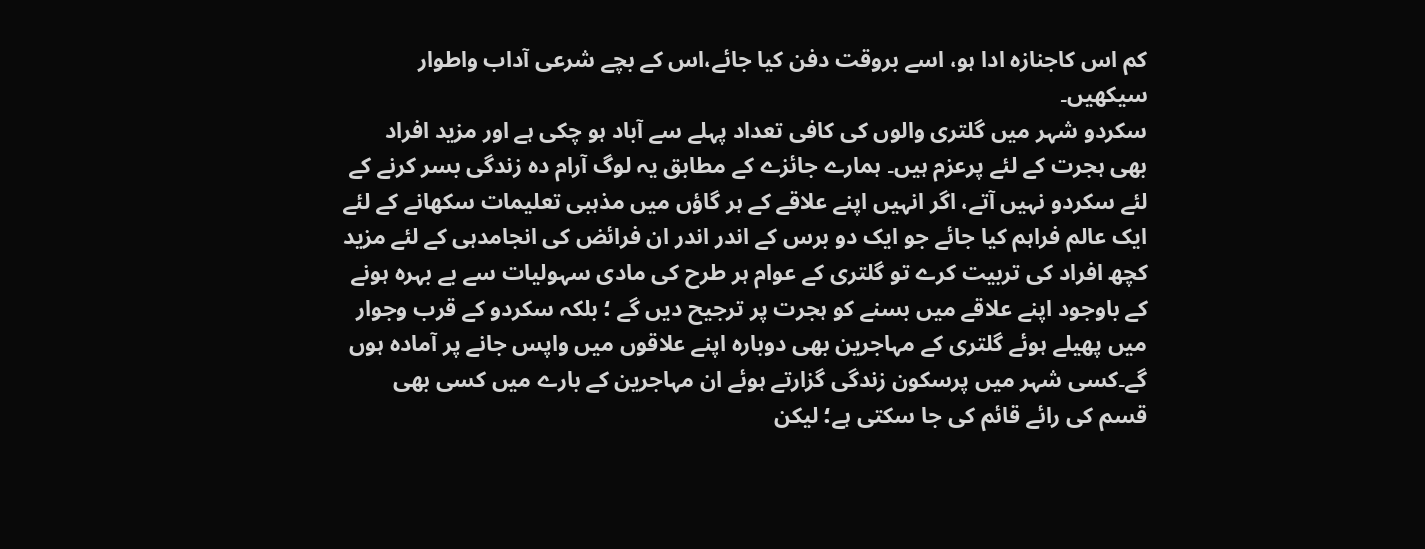کم اس کاجنازہ ادا ہو، اسے بروقت دفن کیا جائے،اس کے بچے شرعی آداب واطوار سیکھیں۔
سکردو شہر میں گلتری والوں کی کافی تعداد پہلے سے آباد ہو چکی ہے اور مزید افراد بھی ہجرت کے لئے پرعزم ہیں۔ ہمارے جائزے کے مطابق یہ لوگ آرام دہ زندگی بسر کرنے کے لئے سکردو نہیں آتے، اگر انہیں اپنے علاقے کے ہر گاؤں میں مذہبی تعلیمات سکھانے کے لئے ایک عالم فراہم کیا جائے جو ایک دو برس کے اندر اندر ان فرائض کی انجامدہی کے لئے مزید کچھ افراد کی تربیت کرے تو گلتری کے عوام ہر طرح کی مادی سہولیات سے بے بہرہ ہونے کے باوجود اپنے علاقے میں بسنے کو ہجرت پر ترجیح دیں گے ؛ بلکہ سکردو کے قرب وجوار میں پھیلے ہوئے گلتری کے مہاجرین بھی دوبارہ اپنے علاقوں میں واپس جانے پر آمادہ ہوں گے۔کسی شہر میں پرسکون زندگی گزارتے ہوئے ان مہاجرین کے بارے میں کسی بھی قسم کی رائے قائم کی جا سکتی ہے؛ لیکن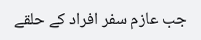جب عازم سفر افراد کے حلقے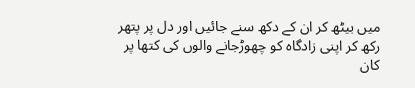میں بیٹھ کر ان کے دکھ سنے جائیں اور دل پر پتھر رکھ کر اپنی زادگاہ کو چھوڑجانے والوں کی کتھا پر کان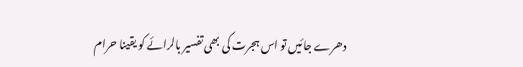دھرے جائیں تو اس ہجرت کی بھی تفسیر بالرائے کو یقینا حرام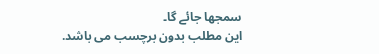سمجھا جائے گا۔
این مطلب بدون برچسب می باشد.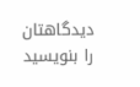دیدگاهتان را بنویسید